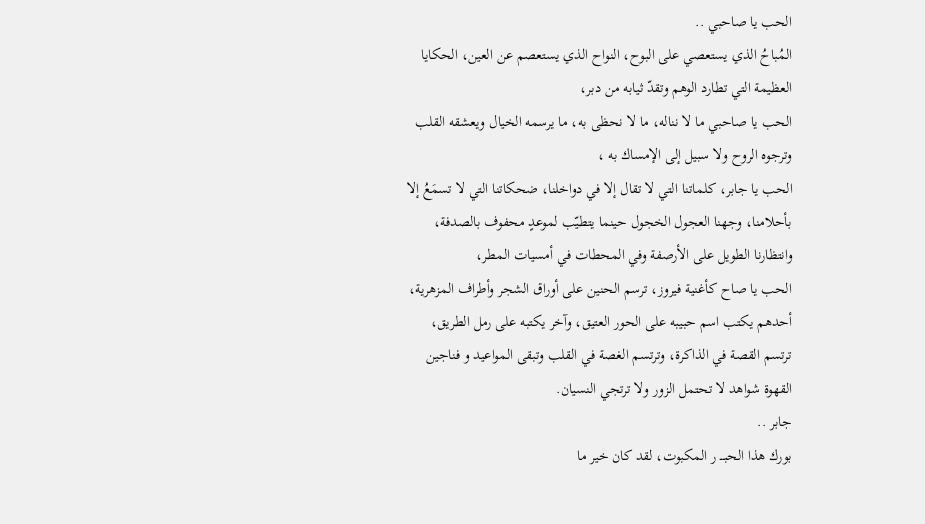الحب يا صاحبي ..
المُباحُ الذي يستعصي على البوح، النواح الذي يستعصم عن العين، الحكايا العظيمة التي تطارد الوهم وتقدّ ثيابه من دبر،
الحب يا صاحبي ما لا نناله، ما لا نحظى به، ما يرسمه الخيال ويعشقه القلب وترجوه الروح ولا سبيل إلى الإمساك به ،
الحب يا جابر، كلماتنا التي لا تقال إلا في دواخلنا، ضحكاتنا التي لا تسمَعُ إلا بأحلامنا، وجهنا العجول الخجول حينما يتطيّب لموعدٍ محفوف بالصدفة، وانتظارنا الطويل على الأرصفة وفي المحطات في أمسيات المطر،
الحب يا صاح كأغنية فيروز، ترسم الحنين على أوراق الشجر وأطراف المزهرية، أحدهم يكتب اسم حبيبه على الحور العتيق، وآخر يكتبه على رمل الطريق، ترتسم القصة في الذاكرة، وترتسم الغصة في القلب وتبقى المواعيد و فناجين القهوة شواهد لا تحتمل الزور ولا ترتجي النسيان.
جابر ..
بورك هذا الحبـــ ر المكبوت، لقد كان خير ما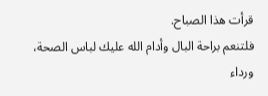قرأت هذا الصباح.
فلتنعم براحة البال وأدام الله عليك لباس الصحة، ورداء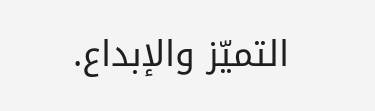التميّز والإبداع.